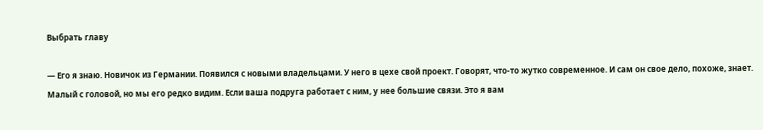Выбрать главу

— Его я знаю. Новичок из Германии. Появился с новыми владельцами. У него в цехе свой проект. Говорят, что-то жутко современное. И сам он свое дело, похоже, знает. Малый с головой, но мы его редко видим. Если ваша подруга работает с ним, у нее большие связи. Это я вам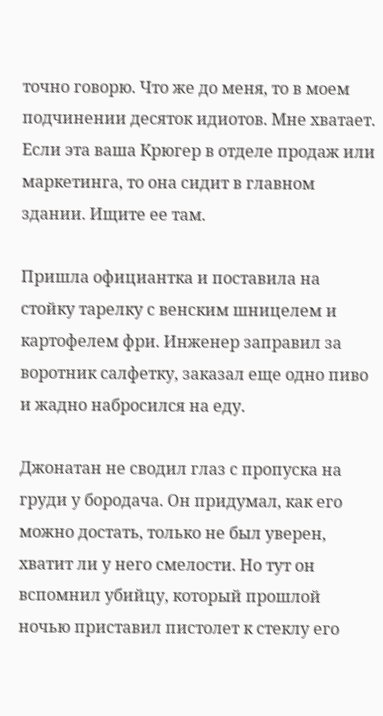точно говорю. Что же до меня, то в моем подчинении десяток идиотов. Мне хватает. Если эта ваша Крюгер в отделе продаж или маркетинга, то она сидит в главном здании. Ищите ее там.

Пришла официантка и поставила на стойку тарелку с венским шницелем и картофелем фри. Инженер заправил за воротник салфетку, заказал еще одно пиво и жадно набросился на еду.

Джонатан не сводил глаз с пропуска на груди у бородача. Он придумал, как его можно достать, только не был уверен, хватит ли у него смелости. Но тут он вспомнил убийцу, который прошлой ночью приставил пистолет к стеклу его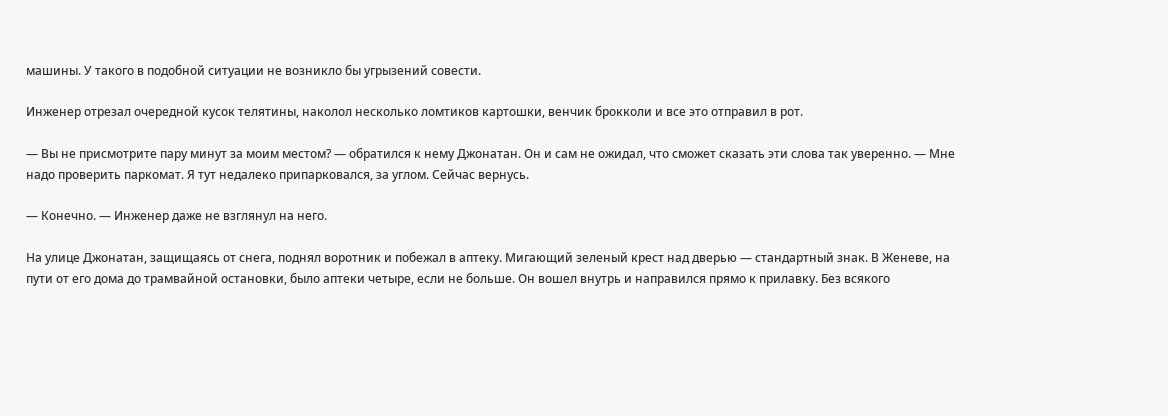машины. У такого в подобной ситуации не возникло бы угрызений совести.

Инженер отрезал очередной кусок телятины, наколол несколько ломтиков картошки, венчик брокколи и все это отправил в рот.

— Вы не присмотрите пару минут за моим местом? — обратился к нему Джонатан. Он и сам не ожидал, что сможет сказать эти слова так уверенно. — Мне надо проверить паркомат. Я тут недалеко припарковался, за углом. Сейчас вернусь.

— Конечно. — Инженер даже не взглянул на него.

На улице Джонатан, защищаясь от снега, поднял воротник и побежал в аптеку. Мигающий зеленый крест над дверью — стандартный знак. В Женеве, на пути от его дома до трамвайной остановки, было аптеки четыре, если не больше. Он вошел внутрь и направился прямо к прилавку. Без всякого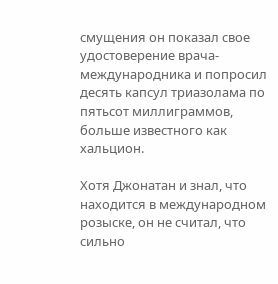смущения он показал свое удостоверение врача-международника и попросил десять капсул триазолама по пятьсот миллиграммов, больше известного как хальцион.

Хотя Джонатан и знал, что находится в международном розыске, он не считал, что сильно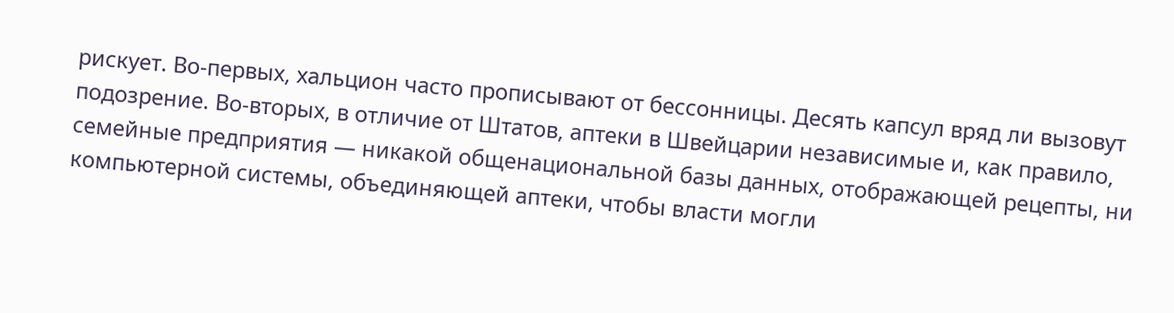рискует. Во-первых, хальцион часто прописывают от бессонницы. Десять капсул вряд ли вызовут подозрение. Во-вторых, в отличие от Штатов, аптеки в Швейцарии независимые и, как правило, семейные предприятия — никакой общенациональной базы данных, отображающей рецепты, ни компьютерной системы, объединяющей аптеки, чтобы власти могли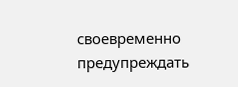своевременно предупреждать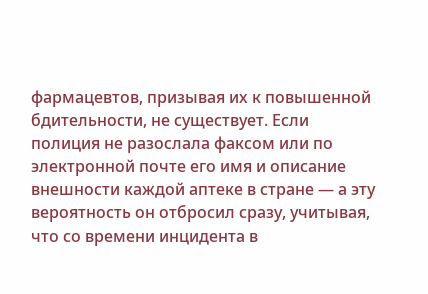фармацевтов, призывая их к повышенной бдительности, не существует. Если полиция не разослала факсом или по электронной почте его имя и описание внешности каждой аптеке в стране — а эту вероятность он отбросил сразу, учитывая, что со времени инцидента в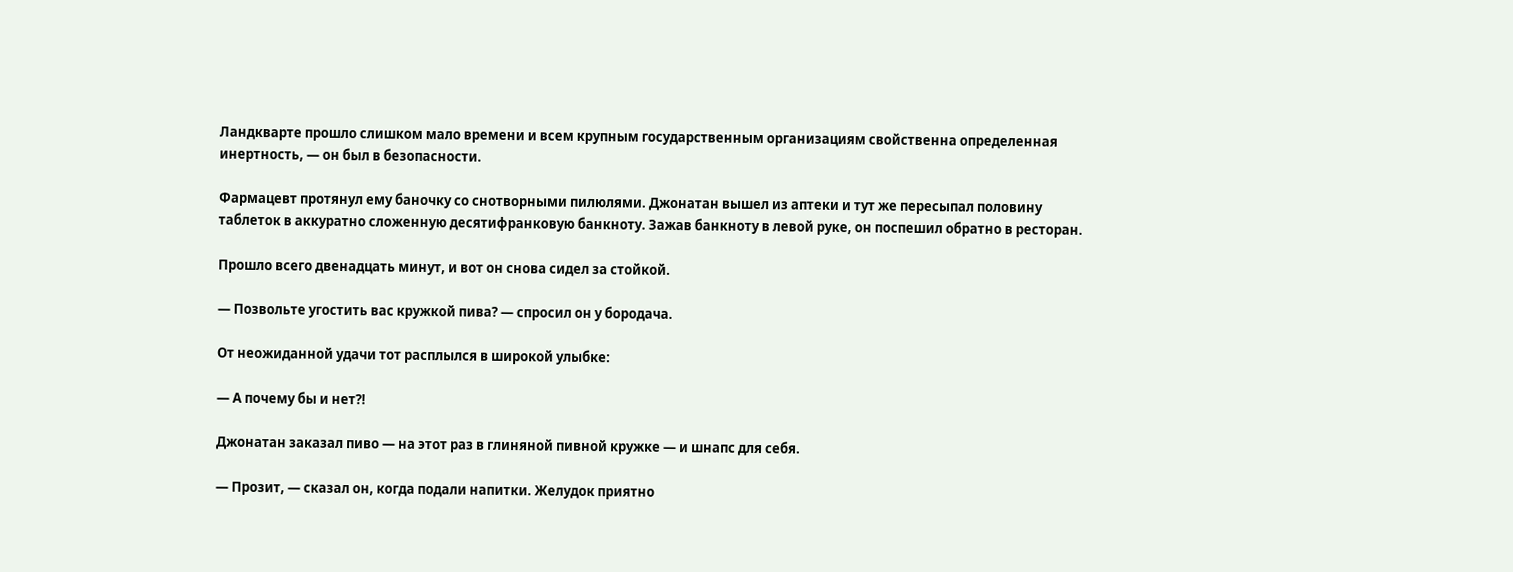Ландкварте прошло слишком мало времени и всем крупным государственным организациям свойственна определенная инертность, — он был в безопасности.

Фармацевт протянул ему баночку со снотворными пилюлями. Джонатан вышел из аптеки и тут же пересыпал половину таблеток в аккуратно сложенную десятифранковую банкноту. Зажав банкноту в левой руке, он поспешил обратно в ресторан.

Прошло всего двенадцать минут, и вот он снова сидел за стойкой.

— Позвольте угостить вас кружкой пива? — спросил он у бородача.

От неожиданной удачи тот расплылся в широкой улыбке:

— А почему бы и нет?!

Джонатан заказал пиво — на этот раз в глиняной пивной кружке — и шнапс для себя.

— Прозит, — сказал он, когда подали напитки. Желудок приятно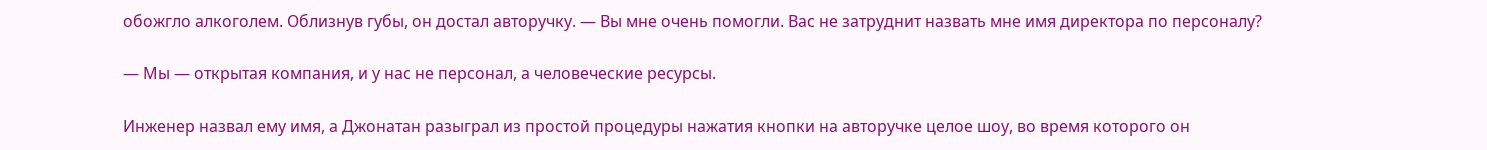обожгло алкоголем. Облизнув губы, он достал авторучку. — Вы мне очень помогли. Вас не затруднит назвать мне имя директора по персоналу?

— Мы — открытая компания, и у нас не персонал, а человеческие ресурсы.

Инженер назвал ему имя, а Джонатан разыграл из простой процедуры нажатия кнопки на авторучке целое шоу, во время которого он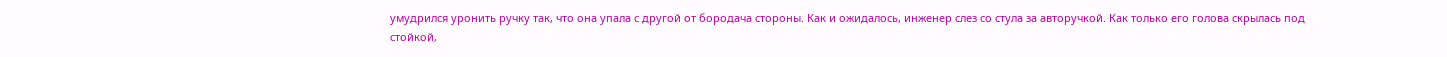умудрился уронить ручку так, что она упала с другой от бородача стороны. Как и ожидалось, инженер слез со стула за авторучкой. Как только его голова скрылась под стойкой,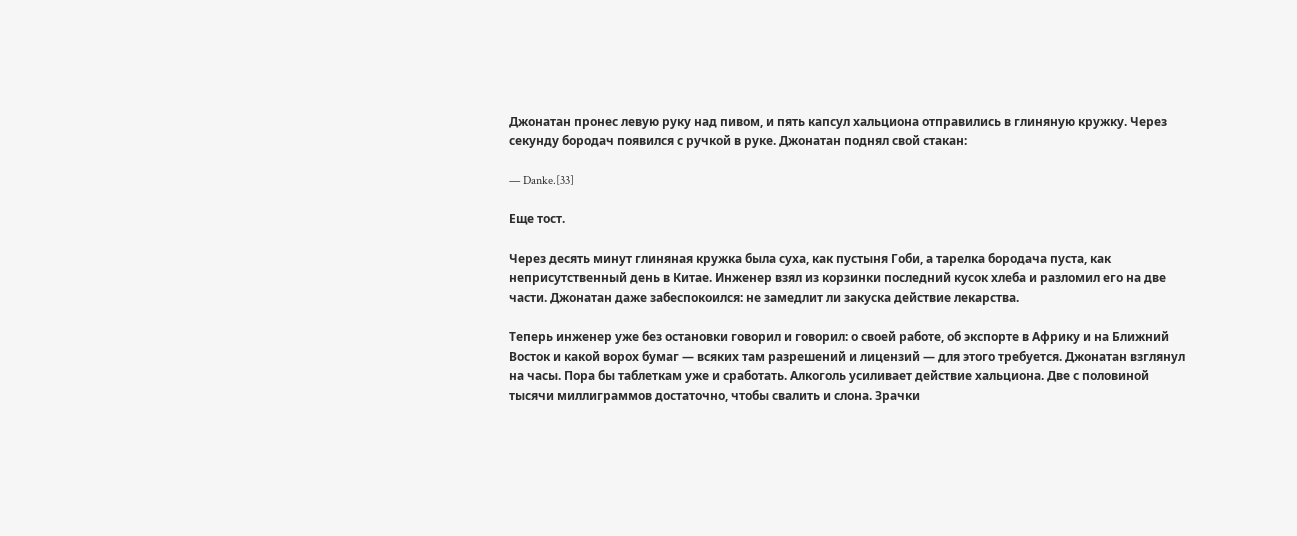Джонатан пронес левую руку над пивом, и пять капсул хальциона отправились в глиняную кружку. Через секунду бородач появился с ручкой в руке. Джонатан поднял свой стакан:

— Danke.[33]

Еще тост.

Через десять минут глиняная кружка была суха, как пустыня Гоби, а тарелка бородача пуста, как неприсутственный день в Китае. Инженер взял из корзинки последний кусок хлеба и разломил его на две части. Джонатан даже забеспокоился: не замедлит ли закуска действие лекарства.

Теперь инженер уже без остановки говорил и говорил: о своей работе, об экспорте в Африку и на Ближний Восток и какой ворох бумаг — всяких там разрешений и лицензий — для этого требуется. Джонатан взглянул на часы. Пора бы таблеткам уже и сработать. Алкоголь усиливает действие хальциона. Две с половиной тысячи миллиграммов достаточно, чтобы свалить и слона. Зрачки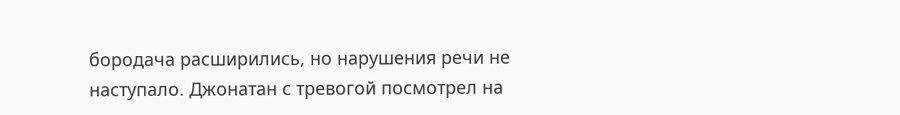бородача расширились, но нарушения речи не наступало. Джонатан с тревогой посмотрел на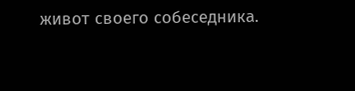живот своего собеседника.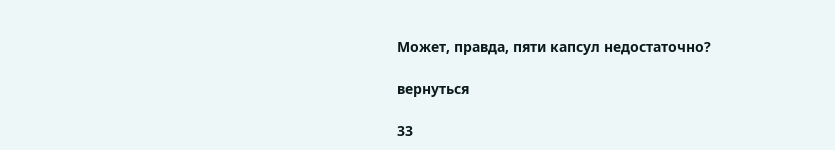Может, правда, пяти капсул недостаточно?

вернуться

33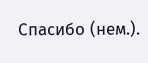Спасибо (нем.).